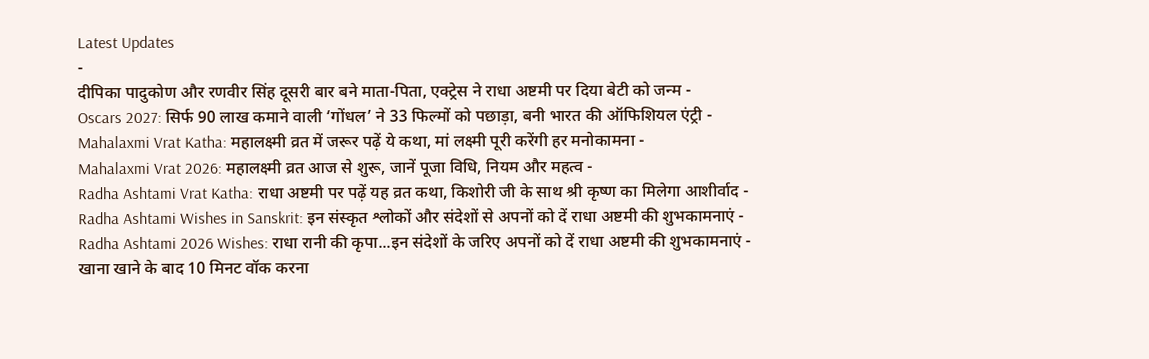Latest Updates
-
दीपिका पादुकोण और रणवीर सिंह दूसरी बार बने माता-पिता, एक्ट्रेस ने राधा अष्टमी पर दिया बेटी को जन्म -
Oscars 2027: सिर्फ 90 लाख कमाने वाली ‘गोंधल’ ने 33 फिल्मों को पछाड़ा, बनी भारत की ऑफिशियल एंट्री -
Mahalaxmi Vrat Katha: महालक्ष्मी व्रत में जरूर पढ़ें ये कथा, मां लक्ष्मी पूरी करेंगी हर मनोकामना -
Mahalaxmi Vrat 2026: महालक्ष्मी व्रत आज से शुरू, जानें पूजा विधि, नियम और महत्व -
Radha Ashtami Vrat Katha: राधा अष्टमी पर पढ़ें यह व्रत कथा, किशोरी जी के साथ श्री कृष्ण का मिलेगा आशीर्वाद -
Radha Ashtami Wishes in Sanskrit: इन संस्कृत श्लोकों और संदेशों से अपनों को दें राधा अष्टमी की शुभकामनाएं -
Radha Ashtami 2026 Wishes: राधा रानी की कृपा...इन संदेशों के जरिए अपनों को दें राधा अष्टमी की शुभकामनाएं -
खाना खाने के बाद 10 मिनट वॉक करना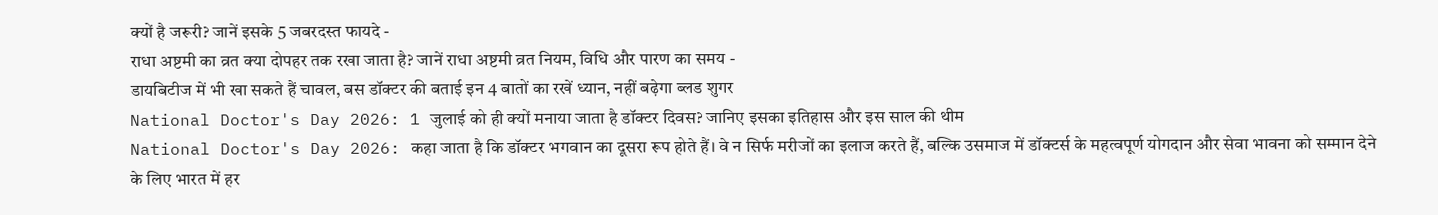क्यों है जरूरी? जानें इसके 5 जबरदस्त फायदे -
राधा अष्टमी का व्रत क्या दोपहर तक रखा जाता है? जानें राधा अष्टमी व्रत नियम, विधि और पारण का समय -
डायबिटीज में भी खा सकते हैं चावल, बस डॉक्टर की बताई इन 4 बातों का रखें ध्यान, नहीं बढ़ेगा ब्लड शुगर
National Doctor's Day 2026: 1 जुलाई को ही क्यों मनाया जाता है डॉक्टर दिवस? जानिए इसका इतिहास और इस साल की थीम
National Doctor's Day 2026: कहा जाता है कि डॉक्टर भगवान का दूसरा रूप होते हैं। वे न सिर्फ मरीजों का इलाज करते हैं, बल्कि उसमाज में डॉक्टर्स के महत्वपूर्ण योगदान और सेवा भावना को सम्मान देने के लिए भारत में हर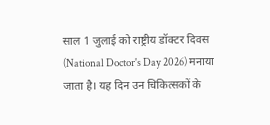साल 1 जुलाई को राष्ट्रीय डॉक्टर दिवस (National Doctor's Day 2026) मनाया जाता है। यह दिन उन चिकित्सकों के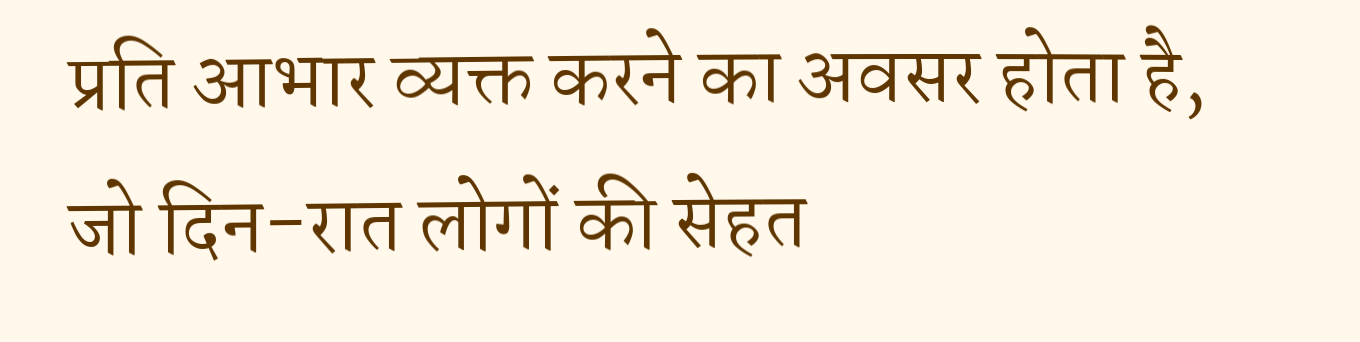प्रति आभार व्यक्त करने का अवसर होता है, जो दिन-रात लोगों की सेहत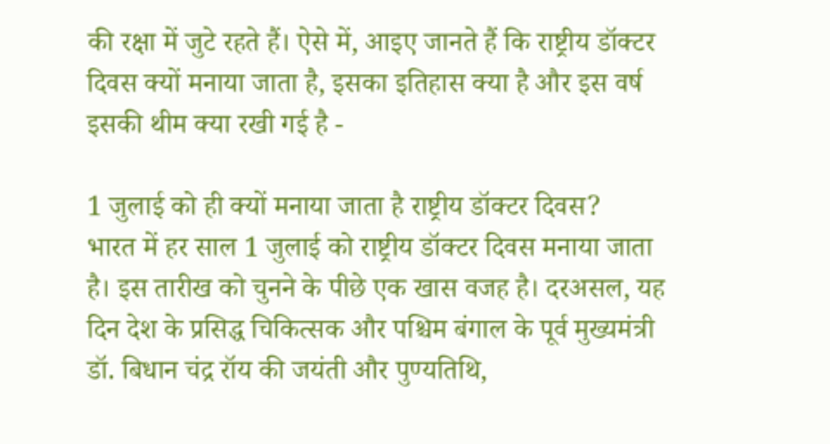की रक्षा में जुटे रहते हैं। ऐसे में, आइए जानते हैं कि राष्ट्रीय डॉक्टर दिवस क्यों मनाया जाता है, इसका इतिहास क्या है और इस वर्ष इसकी थीम क्या रखी गई है -

1 जुलाई को ही क्यों मनाया जाता है राष्ट्रीय डॉक्टर दिवस?
भारत में हर साल 1 जुलाई को राष्ट्रीय डॉक्टर दिवस मनाया जाता है। इस तारीख को चुनने के पीछे एक खास वजह है। दरअसल, यह दिन देश के प्रसिद्ध चिकित्सक और पश्चिम बंगाल के पूर्व मुख्यमंत्री डॉ. बिधान चंद्र रॉय की जयंती और पुण्यतिथि,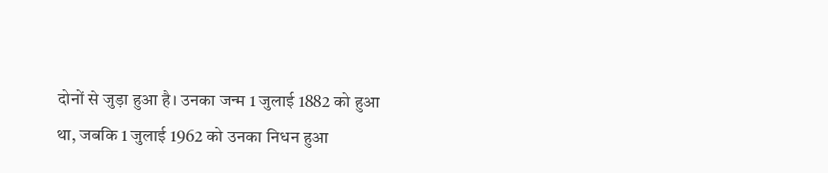दोनों से जुड़ा हुआ है। उनका जन्म 1 जुलाई 1882 को हुआ था, जबकि 1 जुलाई 1962 को उनका निधन हुआ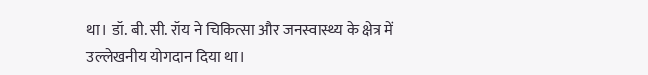था। डॉ. बी. सी. रॉय ने चिकित्सा और जनस्वास्थ्य के क्षेत्र में उल्लेखनीय योगदान दिया था।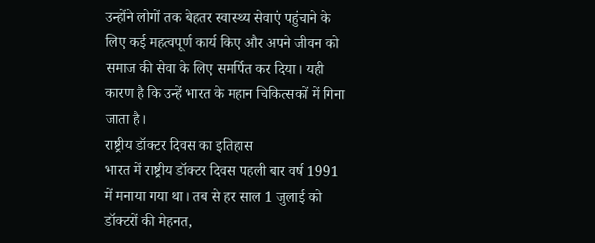उन्होंने लोगों तक बेहतर स्वास्थ्य सेवाएं पहुंचाने के लिए कई महत्वपूर्ण कार्य किए और अपने जीवन को समाज की सेवा के लिए समर्पित कर दिया। यही कारण है कि उन्हें भारत के महान चिकित्सकों में गिना जाता है।
राष्ट्रीय डॉक्टर दिवस का इतिहास
भारत में राष्ट्रीय डॉक्टर दिवस पहली बार वर्ष 1991 में मनाया गया था। तब से हर साल 1 जुलाई को डॉक्टरों की मेहनत,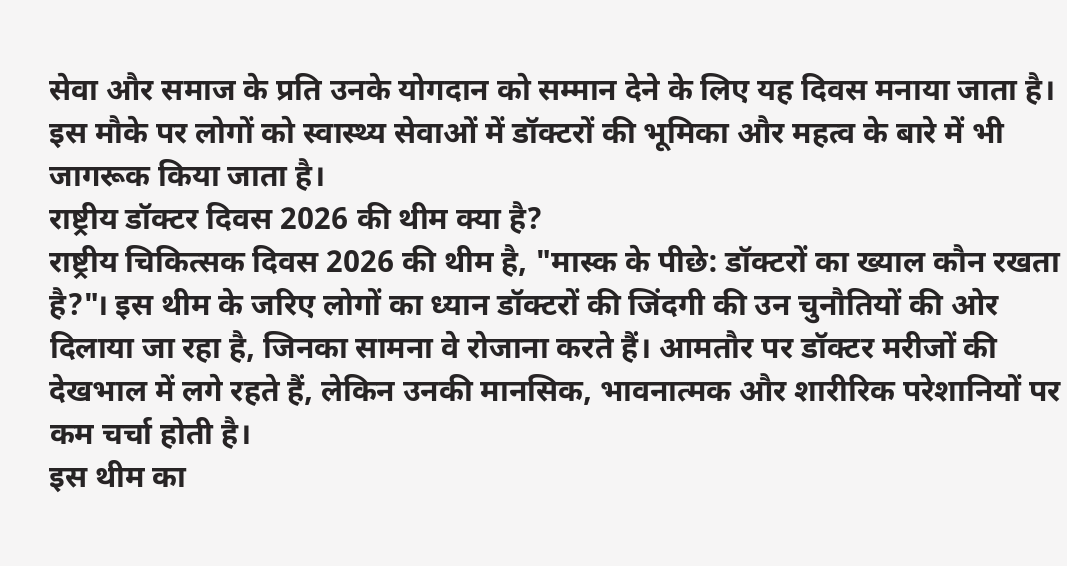सेवा और समाज के प्रति उनके योगदान को सम्मान देने के लिए यह दिवस मनाया जाता है। इस मौके पर लोगों को स्वास्थ्य सेवाओं में डॉक्टरों की भूमिका और महत्व के बारे में भी जागरूक किया जाता है।
राष्ट्रीय डॉक्टर दिवस 2026 की थीम क्या है?
राष्ट्रीय चिकित्सक दिवस 2026 की थीम है, "मास्क के पीछे: डॉक्टरों का ख्याल कौन रखता है?"। इस थीम के जरिए लोगों का ध्यान डॉक्टरों की जिंदगी की उन चुनौतियों की ओर दिलाया जा रहा है, जिनका सामना वे रोजाना करते हैं। आमतौर पर डॉक्टर मरीजों की देखभाल में लगे रहते हैं, लेकिन उनकी मानसिक, भावनात्मक और शारीरिक परेशानियों पर कम चर्चा होती है।
इस थीम का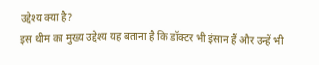उद्देश्य क्या है?
इस थीम का मुख्य उद्देश्य यह बताना है कि डॉक्टर भी इंसान हैं और उन्हें भी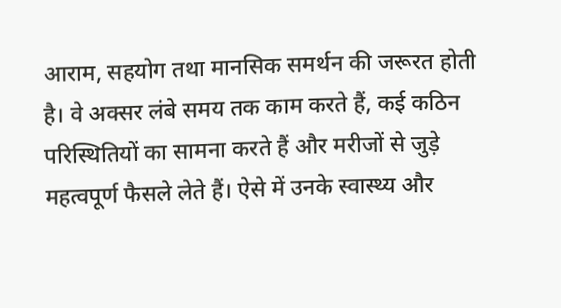आराम, सहयोग तथा मानसिक समर्थन की जरूरत होती है। वे अक्सर लंबे समय तक काम करते हैं, कई कठिन परिस्थितियों का सामना करते हैं और मरीजों से जुड़े महत्वपूर्ण फैसले लेते हैं। ऐसे में उनके स्वास्थ्य और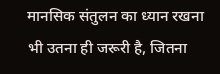मानसिक संतुलन का ध्यान रखना भी उतना ही जरूरी है, जितना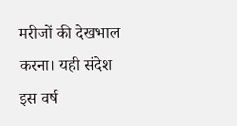मरीजों की देखभाल करना। यही संदेश इस वर्ष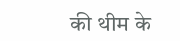की थीम के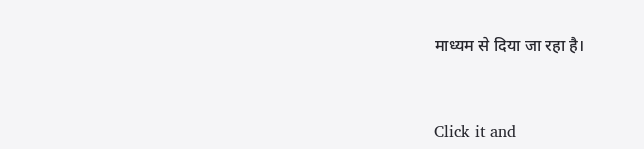माध्यम से दिया जा रहा है।



Click it and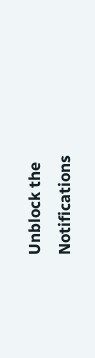Unblock the Notifications